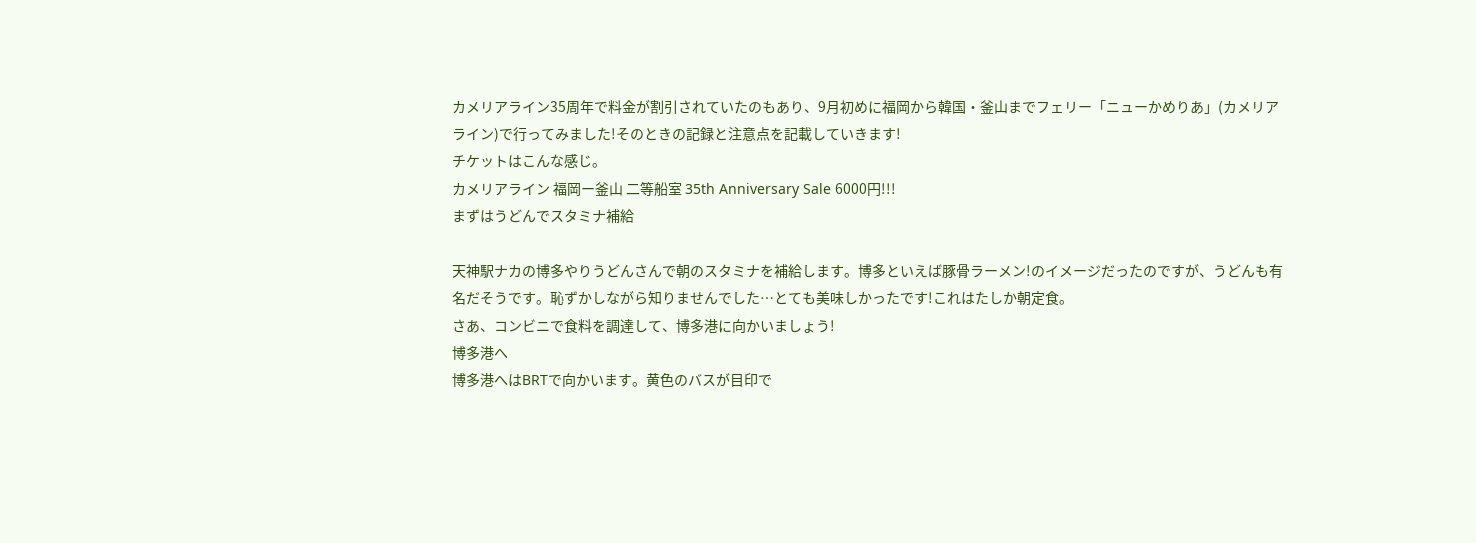カメリアライン35周年で料金が割引されていたのもあり、9月初めに福岡から韓国・釜山までフェリー「ニューかめりあ」(カメリアライン)で行ってみました!そのときの記録と注意点を記載していきます!
チケットはこんな感じ。
カメリアライン 福岡ー釜山 二等船室 35th Anniversary Sale 6000円!!!
まずはうどんでスタミナ補給

天神駅ナカの博多やりうどんさんで朝のスタミナを補給します。博多といえば豚骨ラーメン!のイメージだったのですが、うどんも有名だそうです。恥ずかしながら知りませんでした…とても美味しかったです!これはたしか朝定食。
さあ、コンビニで食料を調達して、博多港に向かいましょう!
博多港へ
博多港へはBRTで向かいます。黄色のバスが目印で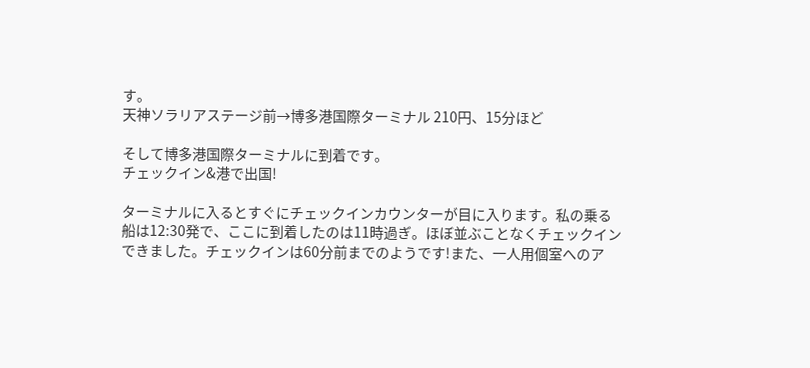す。
天神ソラリアステージ前→博多港国際ターミナル 210円、15分ほど

そして博多港国際ターミナルに到着です。
チェックイン&港で出国!

ターミナルに入るとすぐにチェックインカウンターが目に入ります。私の乗る船は12:30発で、ここに到着したのは11時過ぎ。ほぼ並ぶことなくチェックインできました。チェックインは60分前までのようです!また、一人用個室へのア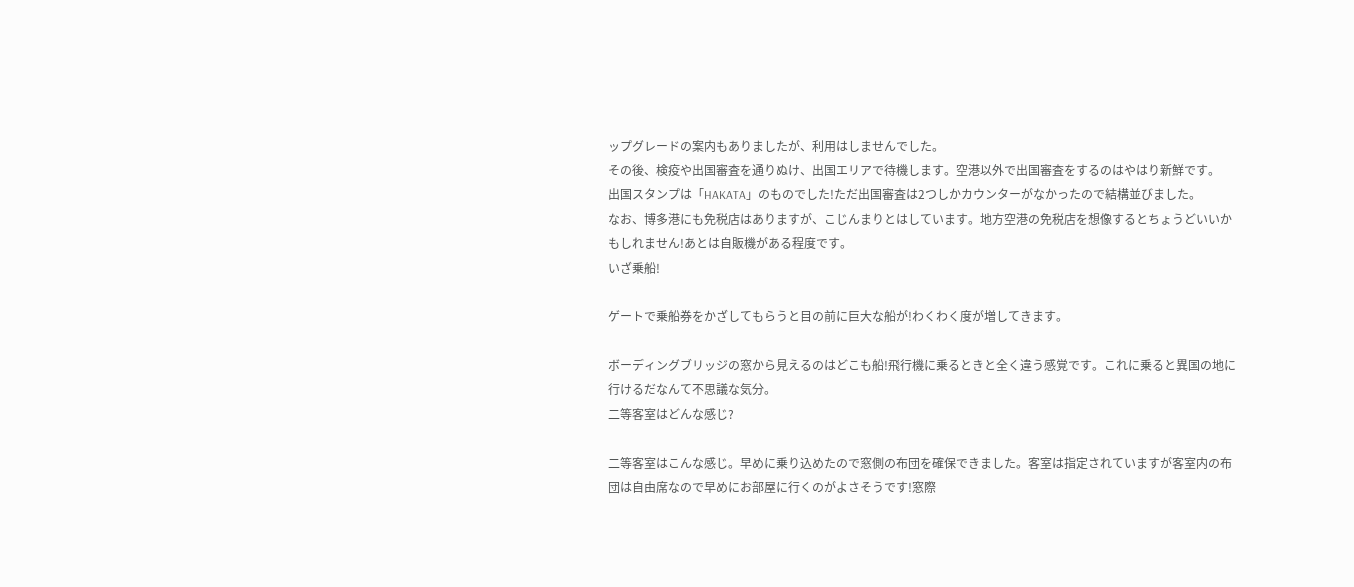ップグレードの案内もありましたが、利用はしませんでした。
その後、検疫や出国審査を通りぬけ、出国エリアで待機します。空港以外で出国審査をするのはやはり新鮮です。
出国スタンプは「HAKATA」のものでした!ただ出国審査は2つしかカウンターがなかったので結構並びました。
なお、博多港にも免税店はありますが、こじんまりとはしています。地方空港の免税店を想像するとちょうどいいかもしれません!あとは自販機がある程度です。
いざ乗船!

ゲートで乗船券をかざしてもらうと目の前に巨大な船が!わくわく度が増してきます。

ボーディングブリッジの窓から見えるのはどこも船!飛行機に乗るときと全く違う感覚です。これに乗ると異国の地に行けるだなんて不思議な気分。
二等客室はどんな感じ?

二等客室はこんな感じ。早めに乗り込めたので窓側の布団を確保できました。客室は指定されていますが客室内の布団は自由席なので早めにお部屋に行くのがよさそうです!窓際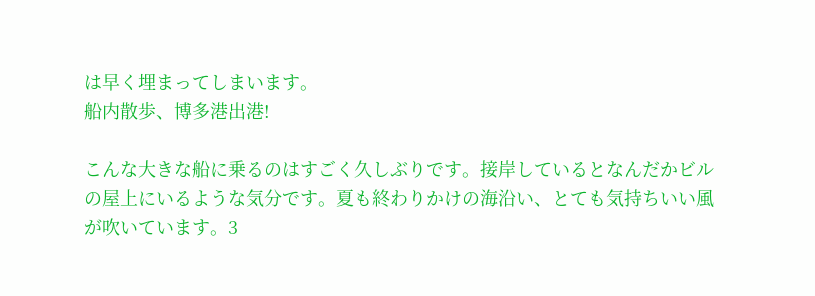は早く埋まってしまいます。
船内散歩、博多港出港!

こんな大きな船に乗るのはすごく久しぶりです。接岸しているとなんだかビルの屋上にいるような気分です。夏も終わりかけの海沿い、とても気持ちいい風が吹いています。3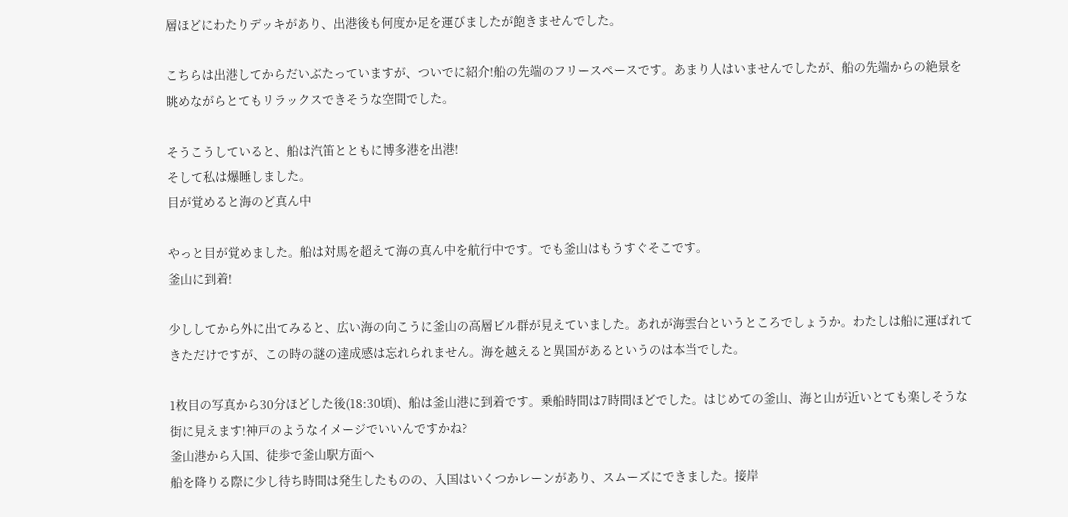層ほどにわたりデッキがあり、出港後も何度か足を運びましたが飽きませんでした。

こちらは出港してからだいぶたっていますが、ついでに紹介!船の先端のフリースペースです。あまり人はいませんでしたが、船の先端からの絶景を眺めながらとてもリラックスできそうな空間でした。

そうこうしていると、船は汽笛とともに博多港を出港!
そして私は爆睡しました。
目が覚めると海のど真ん中

やっと目が覚めました。船は対馬を超えて海の真ん中を航行中です。でも釜山はもうすぐそこです。
釜山に到着!

少ししてから外に出てみると、広い海の向こうに釜山の高層ビル群が見えていました。あれが海雲台というところでしょうか。わたしは船に運ばれてきただけですが、この時の謎の達成感は忘れられません。海を越えると異国があるというのは本当でした。

1枚目の写真から30分ほどした後(18:30頃)、船は釜山港に到着です。乗船時間は7時間ほどでした。はじめての釜山、海と山が近いとても楽しそうな街に見えます!神戸のようなイメージでいいんですかね?
釜山港から入国、徒歩で釜山駅方面へ
船を降りる際に少し待ち時間は発生したものの、入国はいくつかレーンがあり、スムーズにできました。接岸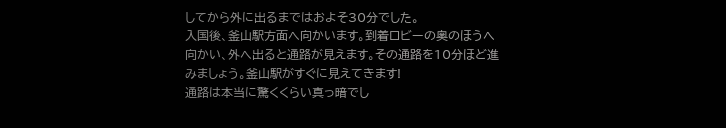してから外に出るまではおよそ30分でした。
入国後、釜山駅方面へ向かいます。到着ロビーの奥のほうへ向かい、外へ出ると通路が見えます。その通路を10分ほど進みましょう。釜山駅がすぐに見えてきます!
通路は本当に驚くくらい真っ暗でし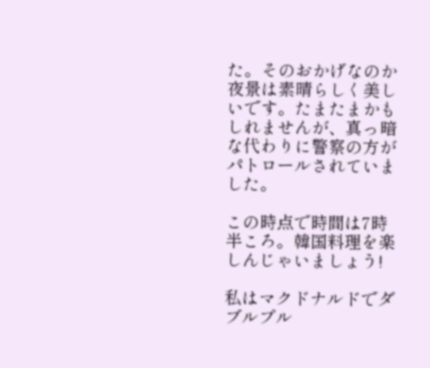た。そのおかげなのか夜景は素晴らしく美しいです。たまたまかもしれませんが、真っ暗な代わりに警察の方がパトロールされていました。

この時点で時間は7時半ころ。韓国料理を楽しんじゃいましょう!

私はマクドナルドでダブルプル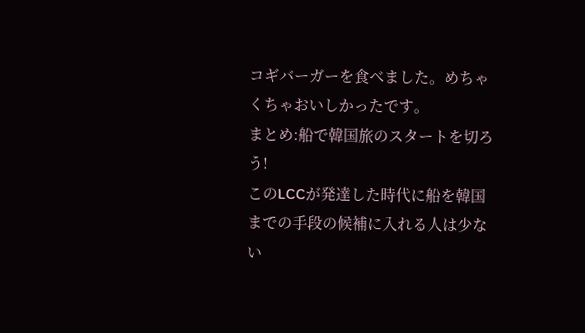コギバーガーを食べました。めちゃくちゃおいしかったです。
まとめ:船で韓国旅のスタートを切ろう!
このLCCが発達した時代に船を韓国までの手段の候補に入れる人は少ない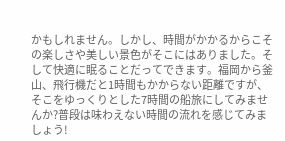かもしれません。しかし、時間がかかるからこその楽しさや美しい景色がそこにはありました。そして快適に眠ることだってできます。福岡から釜山、飛行機だと1時間もかからない距離ですが、そこをゆっくりとした7時間の船旅にしてみませんか?普段は味わえない時間の流れを感じてみましょう!